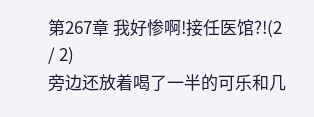第267章 我好惨啊!接任医馆?!(2 / 2)
旁边还放着喝了一半的可乐和几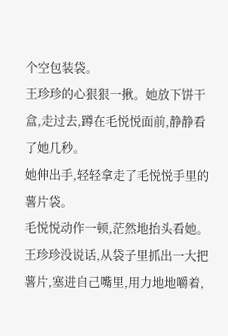个空包装袋。
王珍珍的心狠狠一揪。她放下饼干盒,走过去,蹲在毛悦悦面前,静静看了她几秒。
她伸出手,轻轻拿走了毛悦悦手里的薯片袋。
毛悦悦动作一顿,茫然地抬头看她。
王珍珍没说话,从袋子里抓出一大把薯片,塞进自己嘴里,用力地地嚼着,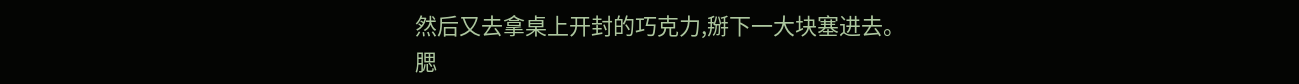然后又去拿桌上开封的巧克力,掰下一大块塞进去。
腮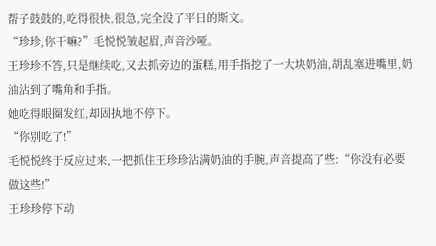帮子鼓鼓的,吃得很快,很急,完全没了平日的斯文。
“珍珍,你干嘛?”毛悦悦皱起眉,声音沙哑。
王珍珍不答,只是继续吃,又去抓旁边的蛋糕,用手指挖了一大块奶油,胡乱塞进嘴里,奶油沾到了嘴角和手指。
她吃得眼圈发红,却固执地不停下。
“你别吃了!”
毛悦悦终于反应过来,一把抓住王珍珍沾满奶油的手腕,声音提高了些:“你没有必要做这些!”
王珍珍停下动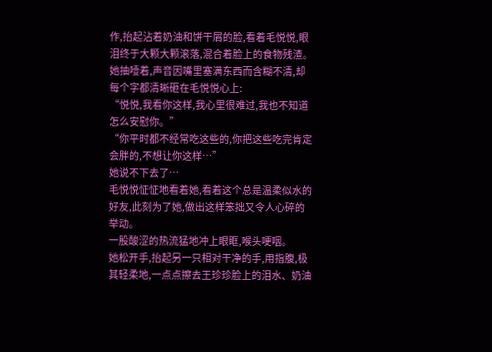作,抬起沾着奶油和饼干屑的脸,看着毛悦悦,眼泪终于大颗大颗滚落,混合着脸上的食物残渣。
她抽噎着,声音因嘴里塞满东西而含糊不清,却每个字都清晰砸在毛悦悦心上:
“悦悦,我看你这样,我心里很难过,我也不知道怎么安慰你。”
“你平时都不经常吃这些的,你把这些吃完肯定会胖的,不想让你这样…”
她说不下去了…
毛悦悦怔怔地看着她,看着这个总是温柔似水的好友,此刻为了她,做出这样笨拙又令人心碎的举动。
一股酸涩的热流猛地冲上眼眶,喉头哽咽。
她松开手,抬起另一只相对干净的手,用指腹,极其轻柔地,一点点擦去王珍珍脸上的泪水、奶油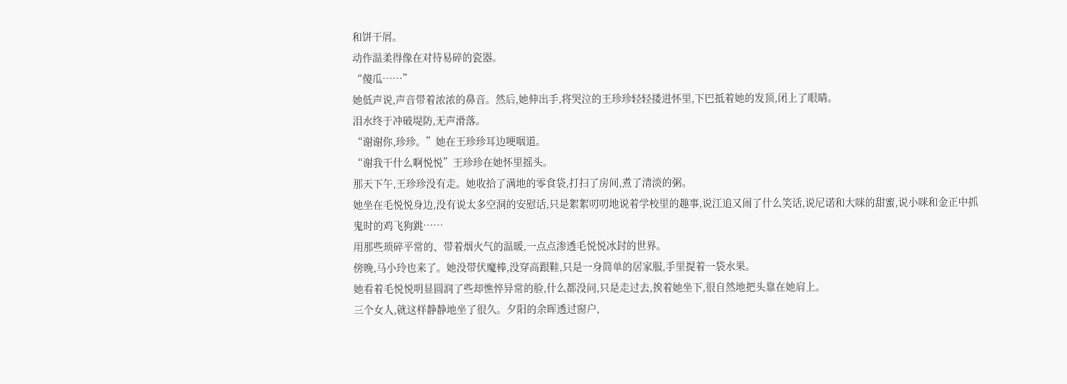和饼干屑。
动作温柔得像在对待易碎的瓷器。
“傻瓜……”
她低声说,声音带着浓浓的鼻音。然后,她伸出手,将哭泣的王珍珍轻轻搂进怀里,下巴抵着她的发顶,闭上了眼睛。
泪水终于冲破堤防,无声滑落。
“谢谢你,珍珍。”她在王珍珍耳边哽咽道。
“谢我干什么啊悦悦”王珍珍在她怀里摇头。
那天下午,王珍珍没有走。她收拾了满地的零食袋,打扫了房间,煮了清淡的粥。
她坐在毛悦悦身边,没有说太多空洞的安慰话,只是絮絮叨叨地说着学校里的趣事,说江追又闹了什么笑话,说尼诺和大咪的甜蜜,说小咪和金正中抓鬼时的鸡飞狗跳……
用那些琐碎平常的、带着烟火气的温暖,一点点渗透毛悦悦冰封的世界。
傍晚,马小玲也来了。她没带伏魔棒,没穿高跟鞋,只是一身简单的居家服,手里提着一袋水果。
她看着毛悦悦明显圆润了些却憔悴异常的脸,什么都没问,只是走过去,挨着她坐下,很自然地把头靠在她肩上。
三个女人,就这样静静地坐了很久。夕阳的余晖透过窗户,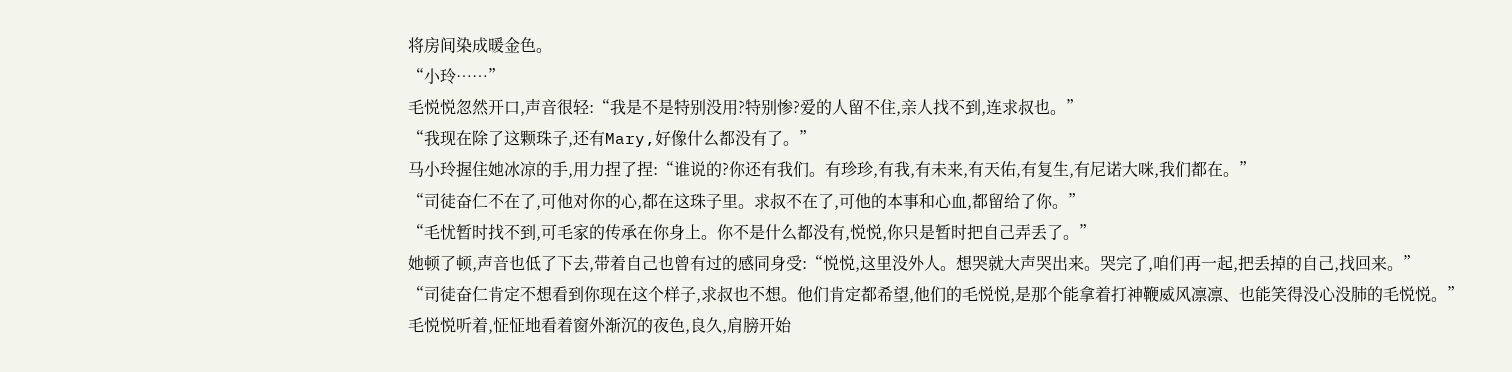将房间染成暖金色。
“小玲……”
毛悦悦忽然开口,声音很轻:“我是不是特别没用?特别惨?爱的人留不住,亲人找不到,连求叔也。”
“我现在除了这颗珠子,还有Mary,好像什么都没有了。”
马小玲握住她冰凉的手,用力捏了捏:“谁说的?你还有我们。有珍珍,有我,有未来,有天佑,有复生,有尼诺大咪,我们都在。”
“司徒奋仁不在了,可他对你的心,都在这珠子里。求叔不在了,可他的本事和心血,都留给了你。”
“毛忧暂时找不到,可毛家的传承在你身上。你不是什么都没有,悦悦,你只是暂时把自己弄丢了。”
她顿了顿,声音也低了下去,带着自己也曾有过的感同身受:“悦悦,这里没外人。想哭就大声哭出来。哭完了,咱们再一起,把丢掉的自己,找回来。”
“司徒奋仁肯定不想看到你现在这个样子,求叔也不想。他们肯定都希望,他们的毛悦悦,是那个能拿着打神鞭威风凛凛、也能笑得没心没肺的毛悦悦。”
毛悦悦听着,怔怔地看着窗外渐沉的夜色,良久,肩膀开始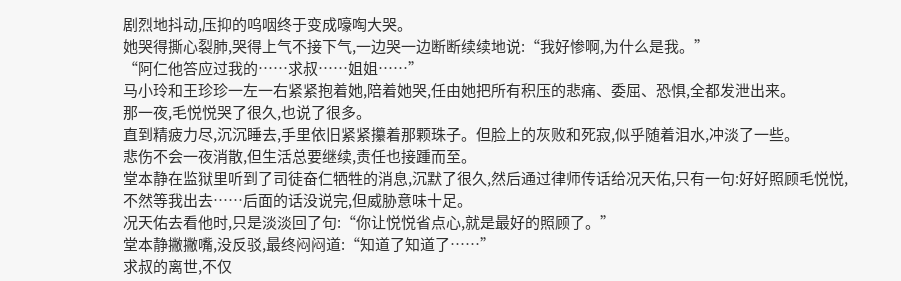剧烈地抖动,压抑的呜咽终于变成嚎啕大哭。
她哭得撕心裂肺,哭得上气不接下气,一边哭一边断断续续地说:“我好惨啊,为什么是我。”
“阿仁他答应过我的……求叔……姐姐……”
马小玲和王珍珍一左一右紧紧抱着她,陪着她哭,任由她把所有积压的悲痛、委屈、恐惧,全都发泄出来。
那一夜,毛悦悦哭了很久,也说了很多。
直到精疲力尽,沉沉睡去,手里依旧紧紧攥着那颗珠子。但脸上的灰败和死寂,似乎随着泪水,冲淡了一些。
悲伤不会一夜消散,但生活总要继续,责任也接踵而至。
堂本静在监狱里听到了司徒奋仁牺牲的消息,沉默了很久,然后通过律师传话给况天佑,只有一句:好好照顾毛悦悦,不然等我出去……后面的话没说完,但威胁意味十足。
况天佑去看他时,只是淡淡回了句:“你让悦悦省点心,就是最好的照顾了。”
堂本静撇撇嘴,没反驳,最终闷闷道:“知道了知道了……”
求叔的离世,不仅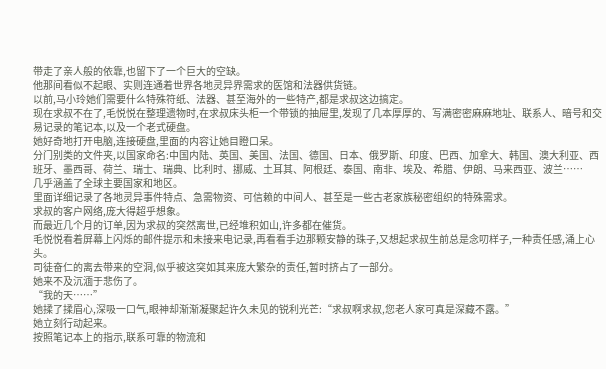带走了亲人般的依靠,也留下了一个巨大的空缺。
他那间看似不起眼、实则连通着世界各地灵异界需求的医馆和法器供货链。
以前,马小玲她们需要什么特殊符纸、法器、甚至海外的一些特产,都是求叔这边搞定。
现在求叔不在了,毛悦悦在整理遗物时,在求叔床头柜一个带锁的抽屉里,发现了几本厚厚的、写满密密麻麻地址、联系人、暗号和交易记录的笔记本,以及一个老式硬盘。
她好奇地打开电脑,连接硬盘,里面的内容让她目瞪口呆。
分门别类的文件夹,以国家命名:中国内陆、英国、美国、法国、德国、日本、俄罗斯、印度、巴西、加拿大、韩国、澳大利亚、西班牙、墨西哥、荷兰、瑞士、瑞典、比利时、挪威、土耳其、阿根廷、泰国、南非、埃及、希腊、伊朗、马来西亚、波兰……
几乎涵盖了全球主要国家和地区。
里面详细记录了各地灵异事件特点、急需物资、可信赖的中间人、甚至是一些古老家族秘密组织的特殊需求。
求叔的客户网络,庞大得超乎想象。
而最近几个月的订单,因为求叔的突然离世,已经堆积如山,许多都在催货。
毛悦悦看着屏幕上闪烁的邮件提示和未接来电记录,再看看手边那颗安静的珠子,又想起求叔生前总是念叨样子,一种责任感,涌上心头。
司徒奋仁的离去带来的空洞,似乎被这突如其来庞大繁杂的责任,暂时挤占了一部分。
她来不及沉湎于悲伤了。
“我的天……”
她揉了揉眉心,深吸一口气,眼神却渐渐凝聚起许久未见的锐利光芒:“求叔啊求叔,您老人家可真是深藏不露。”
她立刻行动起来。
按照笔记本上的指示,联系可靠的物流和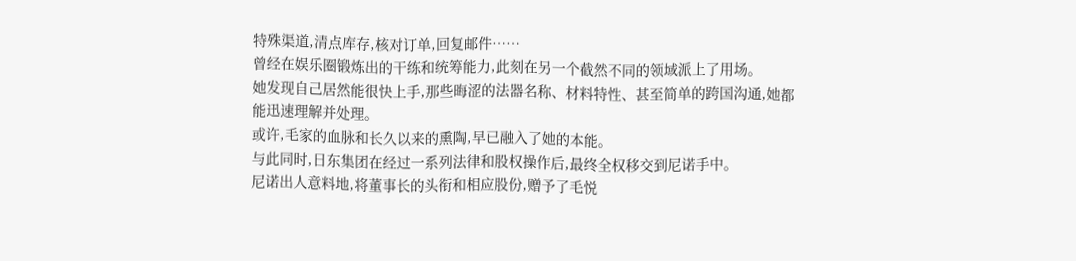特殊渠道,清点库存,核对订单,回复邮件……
曾经在娱乐圈锻炼出的干练和统筹能力,此刻在另一个截然不同的领域派上了用场。
她发现自己居然能很快上手,那些晦涩的法器名称、材料特性、甚至简单的跨国沟通,她都能迅速理解并处理。
或许,毛家的血脉和长久以来的熏陶,早已融入了她的本能。
与此同时,日东集团在经过一系列法律和股权操作后,最终全权移交到尼诺手中。
尼诺出人意料地,将董事长的头衔和相应股份,赠予了毛悦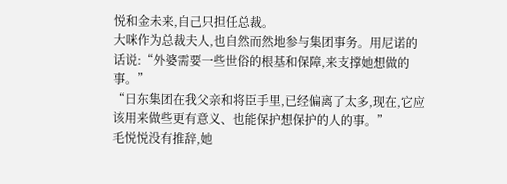悦和金未来,自己只担任总裁。
大咪作为总裁夫人,也自然而然地参与集团事务。用尼诺的话说:“外婆需要一些世俗的根基和保障,来支撑她想做的事。”
“日东集团在我父亲和将臣手里,已经偏离了太多,现在,它应该用来做些更有意义、也能保护想保护的人的事。”
毛悦悦没有推辞,她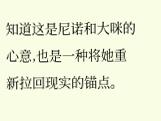知道这是尼诺和大咪的心意,也是一种将她重新拉回现实的锚点。